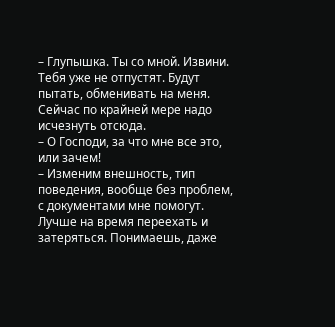– Глупышка. Ты со мной. Извини. Тебя уже не отпустят. Будут пытать, обменивать на меня. Сейчас по крайней мере надо исчезнуть отсюда.
– О Господи, за что мне все это, или зачем!
– Изменим внешность, тип поведения, вообще без проблем, с документами мне помогут. Лучше на время переехать и затеряться. Понимаешь, даже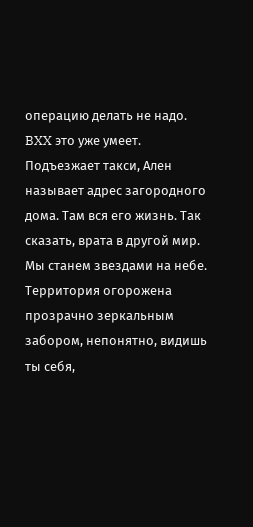операцию делать не надо. BXX это уже умеет.
Подъезжает такси, Ален называет адрес загородного дома. Там вся его жизнь. Так сказать, врата в другой мир. Мы станем звездами на небе.
Территория огорожена прозрачно зеркальным забором, непонятно, видишь ты себя,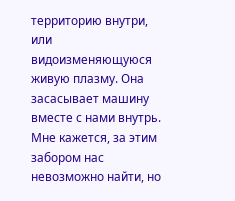территорию внутри, или видоизменяющуюся живую плазму. Она засасывает машину вместе с нами внутрь. Мне кажется, за этим забором нас невозможно найти, но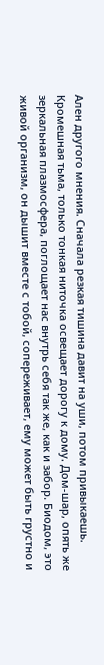Ален другого мнения. Сначала резкая тишина давит на уши, потом привыкаешь. Кромешная тьма, только тонкая ниточка освещает дорогу к дому. Дом-шар, опять же зеркальная плазмосфера, поглощает нас внутрь себя так же, как и забор. Биодом, это живой организм, он дышит вместе с тобой, сопереживает, ему может быть грустно и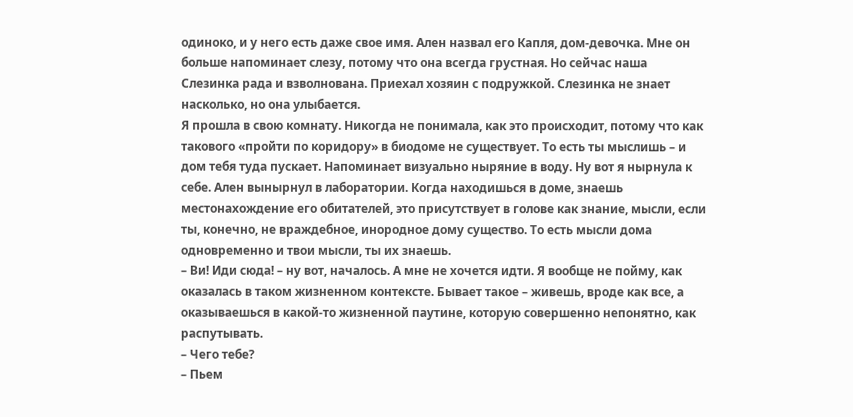одиноко, и у него есть даже свое имя. Ален назвал его Капля, дом-девочка. Мне он больше напоминает слезу, потому что она всегда грустная. Но сейчас наша Слезинка рада и взволнована. Приехал хозяин с подружкой. Слезинка не знает насколько, но она улыбается.
Я прошла в свою комнату. Никогда не понимала, как это происходит, потому что как такового «пройти по коридору» в биодоме не существует. То есть ты мыслишь – и дом тебя туда пускает. Напоминает визуально ныряние в воду. Ну вот я нырнула к себе. Ален вынырнул в лаборатории. Когда находишься в доме, знаешь местонахождение его обитателей, это присутствует в голове как знание, мысли, если ты, конечно, не враждебное, инородное дому существо. То есть мысли дома одновременно и твои мысли, ты их знаешь.
– Ви! Иди сюда! – ну вот, началось. А мне не хочется идти. Я вообще не пойму, как оказалась в таком жизненном контексте. Бывает такое – живешь, вроде как все, а оказываешься в какой-то жизненной паутине, которую совершенно непонятно, как распутывать.
– Чего тебе?
– Пьем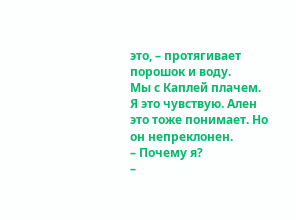это, – протягивает порошок и воду.
Мы с Каплей плачем. Я это чувствую. Ален это тоже понимает. Но он непреклонен.
– Почему я?
–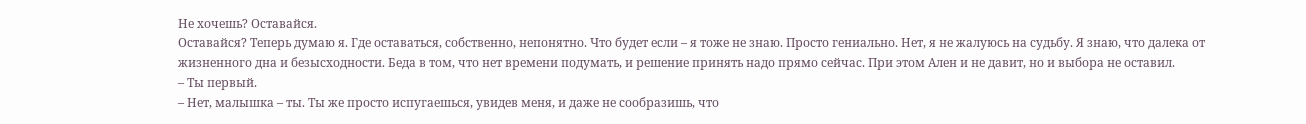Не хочешь? Оставайся.
Оставайся? Теперь думаю я. Где оставаться, собственно, непонятно. Что будет если – я тоже не знаю. Просто гениально. Нет, я не жалуюсь на судьбу. Я знаю, что далека от жизненного дна и безысходности. Беда в том, что нет времени подумать, и решение принять надо прямо сейчас. При этом Ален и не давит, но и выбора не оставил.
– Ты первый.
– Нет, малышка – ты. Ты же просто испугаешься, увидев меня, и даже не сообразишь, что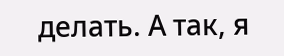делать. А так, я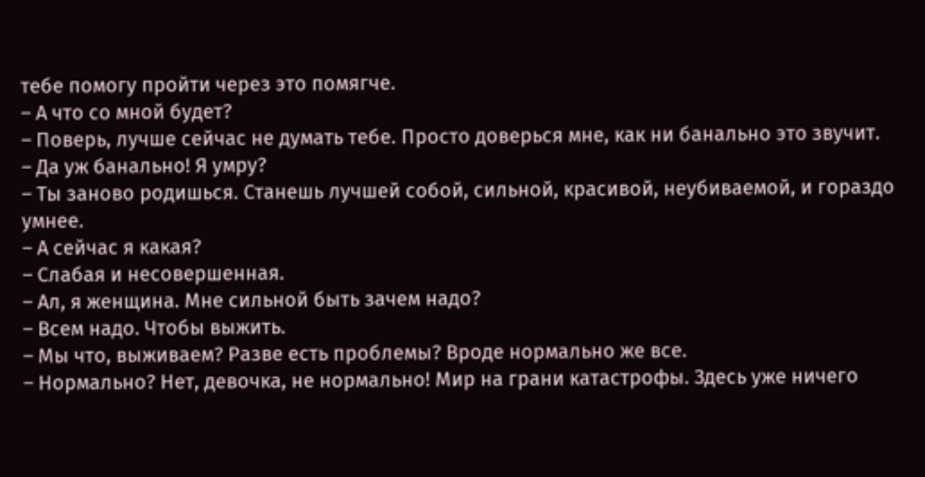тебе помогу пройти через это помягче.
– А что со мной будет?
– Поверь, лучше сейчас не думать тебе. Просто доверься мне, как ни банально это звучит.
– Да уж банально! Я умру?
– Ты заново родишься. Станешь лучшей собой, сильной, красивой, неубиваемой, и гораздо умнее.
– А сейчас я какая?
– Слабая и несовершенная.
– Ал, я женщина. Мне сильной быть зачем надо?
– Всем надо. Чтобы выжить.
– Мы что, выживаем? Разве есть проблемы? Вроде нормально же все.
– Нормально? Нет, девочка, не нормально! Мир на грани катастрофы. Здесь уже ничего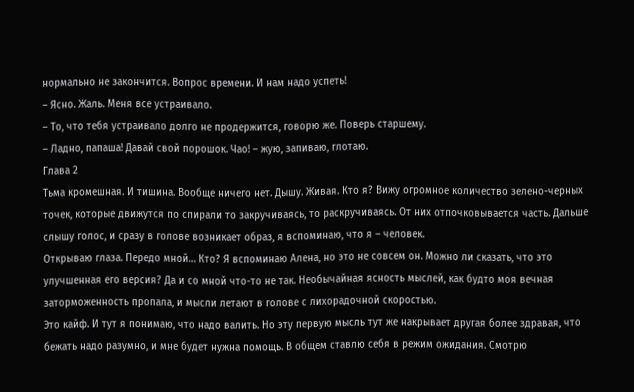нормально не закончится. Вопрос времени. И нам надо успеть!
– Ясно. Жаль. Меня все устраивало.
– То, что тебя устраивало долго не продержится, говорю же. Поверь старшему.
– Ладно, папаша! Давай свой порошок. Чао! – жую, запиваю, глотаю.
Глава 2
Тьма кромешная. И тишина. Вообще ничего нет. Дышу. Живая. Кто я? Вижу огромное количество зелено-черных точек, которые движутся по спирали то закручиваясь, то раскручиваясь. От них отпочковывается часть. Дальше слышу голос, и сразу в голове возникает образ, я вспоминаю, что я – человек.
Открываю глаза. Передо мной… Кто? Я вспоминаю Алена, но это не совсем он. Можно ли сказать, что это улучшенная его версия? Да и со мной что-то не так. Необычайная ясность мыслей, как будто моя вечная заторможенность пропала, и мысли летают в голове с лихорадочной скоростью.
Это кайф. И тут я понимаю, что надо валить. Но эту первую мысль тут же накрывает другая более здравая, что бежать надо разумно, и мне будет нужна помощь. В общем ставлю себя в режим ожидания. Смотрю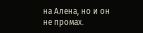на Алена, но и он не промах.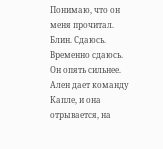Понимаю, что он меня прочитал. Блин. Сдаюсь. Временно сдаюсь. Он опять сильнее.
Ален дает команду Капле, и она отрывается, на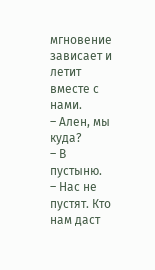мгновение зависает и летит вместе с нами.
– Ален, мы куда?
– В пустыню.
– Нас не пустят. Кто нам даст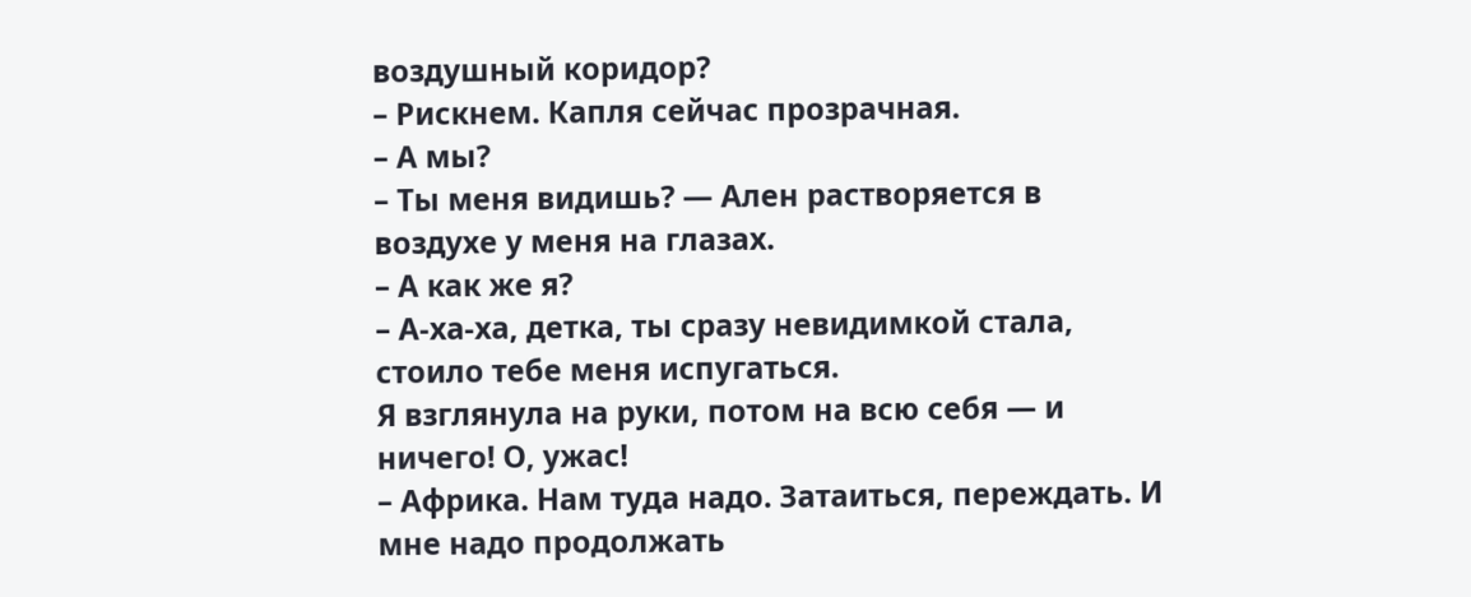воздушный коридор?
– Рискнем. Капля сейчас прозрачная.
– А мы?
– Ты меня видишь? ― Ален растворяется в воздухе у меня на глазах.
– А как же я?
– А-ха-ха, детка, ты сразу невидимкой стала, стоило тебе меня испугаться.
Я взглянула на руки, потом на всю себя ― и ничего! О, ужас!
– Африка. Нам туда надо. Затаиться, переждать. И мне надо продолжать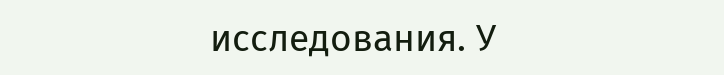исследования. У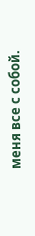меня все с собой.